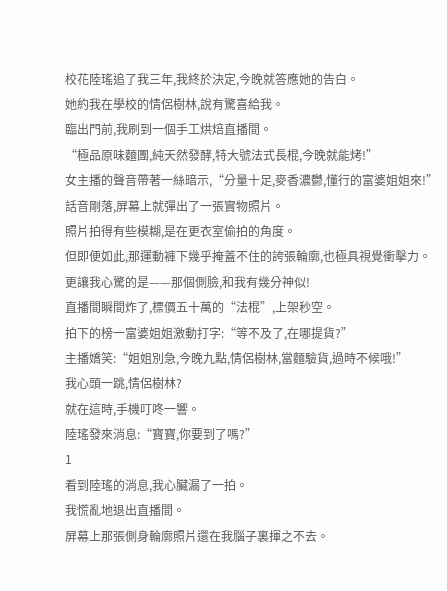校花陸瑤追了我三年,我終於決定,今晚就答應她的告白。
她約我在學校的情侶樹林,說有驚喜給我。
臨出門前,我刷到一個手工烘焙直播間。
“極品原味麵團,純天然發酵,特大號法式長棍,今晚就能烤!”
女主播的聲音帶著一絲暗示,“分量十足,麥香濃鬱,懂行的富婆姐姐來!”
話音剛落,屏幕上就彈出了一張實物照片。
照片拍得有些模糊,是在更衣室偷拍的角度。
但即便如此,那運動褲下幾乎掩蓋不住的誇張輪廓,也極具視覺衝擊力。
更讓我心驚的是——那個側臉,和我有幾分神似!
直播間瞬間炸了,標價五十萬的“法棍”,上架秒空。
拍下的榜一富婆姐姐激動打字:“等不及了,在哪提貨?”
主播嬌笑:“姐姐別急,今晚九點,情侶樹林,當麵驗貨,過時不候哦!”
我心頭一跳,情侶樹林?
就在這時,手機叮咚一響。
陸瑤發來消息:“寶寶,你要到了嗎?”
1
看到陸瑤的消息,我心臟漏了一拍。
我慌亂地退出直播間。
屏幕上那張側身輪廓照片還在我腦子裏揮之不去。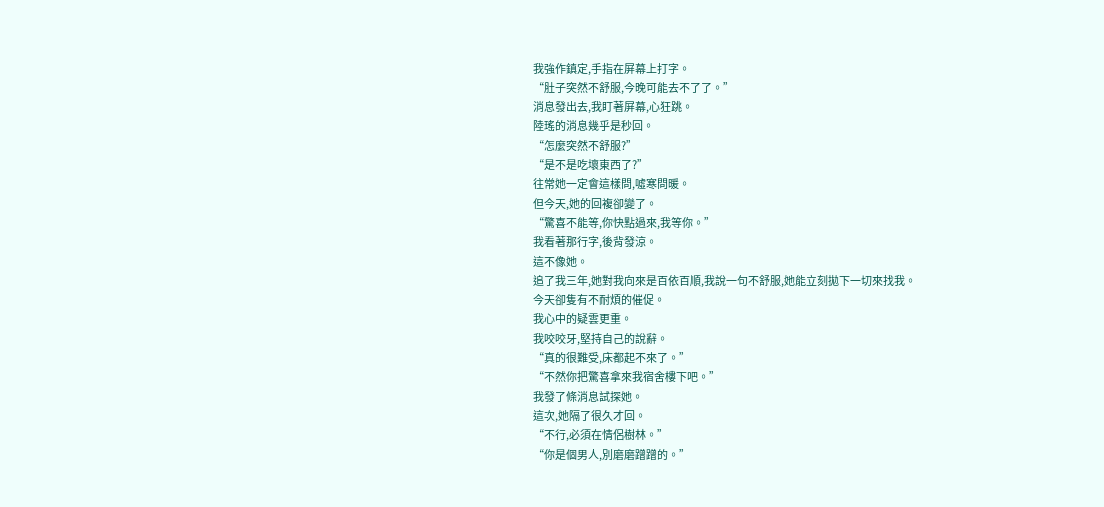我強作鎮定,手指在屏幕上打字。
“肚子突然不舒服,今晚可能去不了了。”
消息發出去,我盯著屏幕,心狂跳。
陸瑤的消息幾乎是秒回。
“怎麼突然不舒服?”
“是不是吃壞東西了?”
往常她一定會這樣問,噓寒問暖。
但今天,她的回複卻變了。
“驚喜不能等,你快點過來,我等你。”
我看著那行字,後背發涼。
這不像她。
追了我三年,她對我向來是百依百順,我說一句不舒服,她能立刻拋下一切來找我。
今天卻隻有不耐煩的催促。
我心中的疑雲更重。
我咬咬牙,堅持自己的說辭。
“真的很難受,床都起不來了。”
“不然你把驚喜拿來我宿舍樓下吧。”
我發了條消息試探她。
這次,她隔了很久才回。
“不行,必須在情侶樹林。”
“你是個男人,別磨磨蹭蹭的。”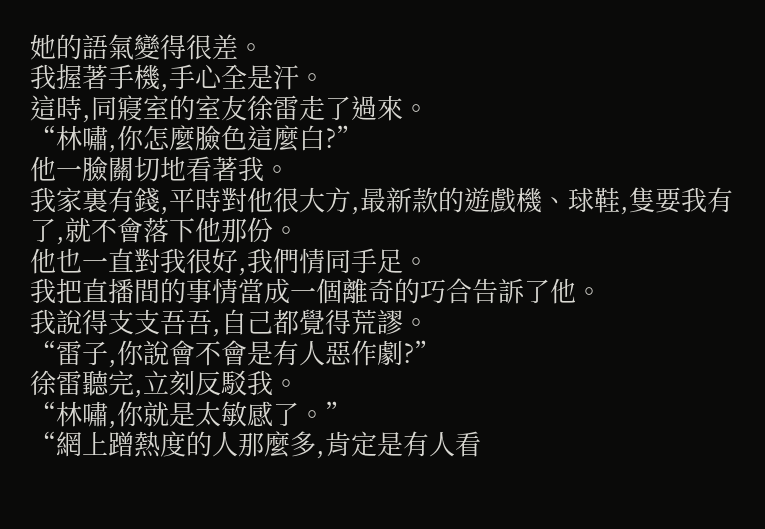她的語氣變得很差。
我握著手機,手心全是汗。
這時,同寢室的室友徐雷走了過來。
“林嘯,你怎麼臉色這麼白?”
他一臉關切地看著我。
我家裏有錢,平時對他很大方,最新款的遊戲機、球鞋,隻要我有了,就不會落下他那份。
他也一直對我很好,我們情同手足。
我把直播間的事情當成一個離奇的巧合告訴了他。
我說得支支吾吾,自己都覺得荒謬。
“雷子,你說會不會是有人惡作劇?”
徐雷聽完,立刻反駁我。
“林嘯,你就是太敏感了。”
“網上蹭熱度的人那麼多,肯定是有人看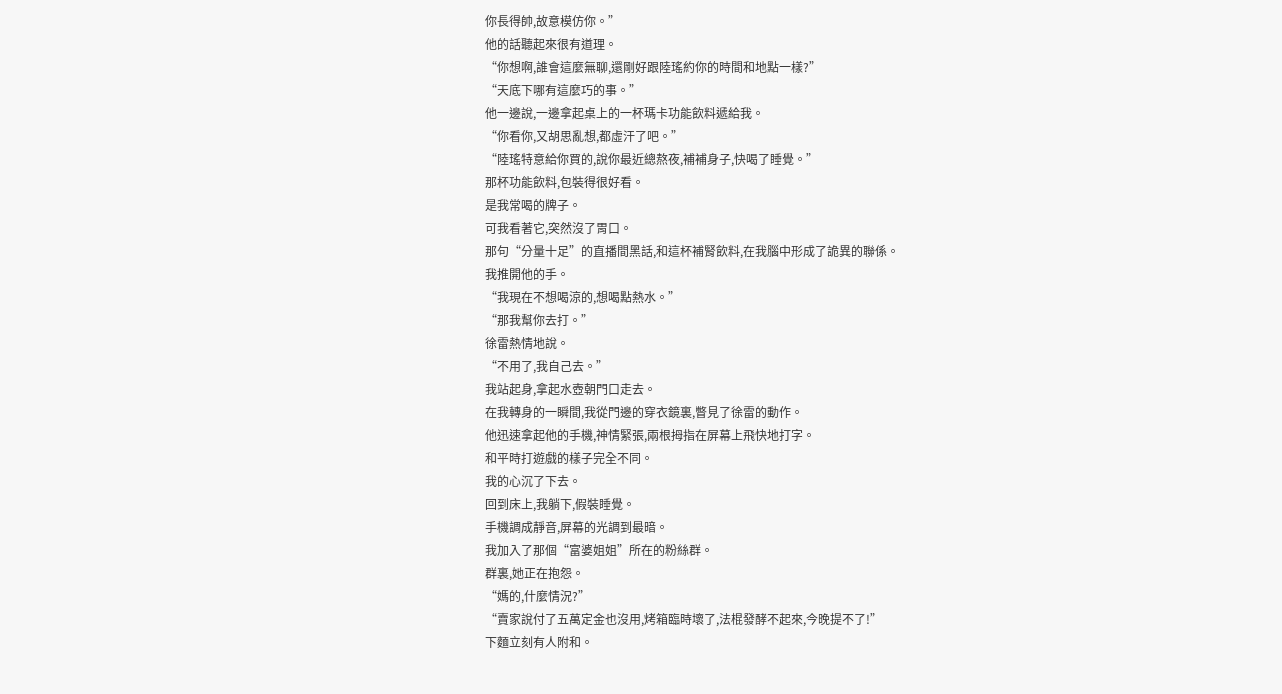你長得帥,故意模仿你。”
他的話聽起來很有道理。
“你想啊,誰會這麼無聊,還剛好跟陸瑤約你的時間和地點一樣?”
“天底下哪有這麼巧的事。”
他一邊說,一邊拿起桌上的一杯瑪卡功能飲料遞給我。
“你看你,又胡思亂想,都虛汗了吧。”
“陸瑤特意給你買的,說你最近總熬夜,補補身子,快喝了睡覺。”
那杯功能飲料,包裝得很好看。
是我常喝的牌子。
可我看著它,突然沒了胃口。
那句“分量十足”的直播間黑話,和這杯補腎飲料,在我腦中形成了詭異的聯係。
我推開他的手。
“我現在不想喝涼的,想喝點熱水。”
“那我幫你去打。”
徐雷熱情地說。
“不用了,我自己去。”
我站起身,拿起水壺朝門口走去。
在我轉身的一瞬間,我從門邊的穿衣鏡裏,瞥見了徐雷的動作。
他迅速拿起他的手機,神情緊張,兩根拇指在屏幕上飛快地打字。
和平時打遊戲的樣子完全不同。
我的心沉了下去。
回到床上,我躺下,假裝睡覺。
手機調成靜音,屏幕的光調到最暗。
我加入了那個“富婆姐姐”所在的粉絲群。
群裏,她正在抱怨。
“媽的,什麼情況?”
“賣家說付了五萬定金也沒用,烤箱臨時壞了,法棍發酵不起來,今晚提不了!”
下麵立刻有人附和。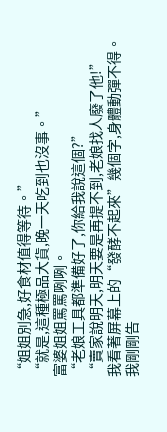“姐姐別急,好食材值得等待。”
“就是,這種極品大貨,晚一天吃到也沒事。”
富婆姐姐罵罵咧咧。
“老娘工具都準備好了,你給我說這個?”
“賣家說明天,明天要是再提不到,老娘找人廢了他!”
我看著屏幕上的“發酵不起來”幾個字,身體動彈不得。
我剛剛告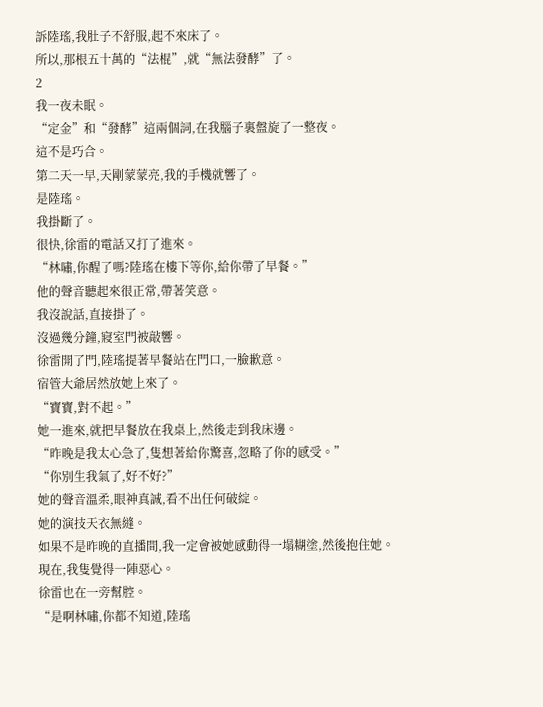訴陸瑤,我肚子不舒服,起不來床了。
所以,那根五十萬的“法棍”,就“無法發酵”了。
2
我一夜未眠。
“定金”和“發酵”這兩個詞,在我腦子裏盤旋了一整夜。
這不是巧合。
第二天一早,天剛蒙蒙亮,我的手機就響了。
是陸瑤。
我掛斷了。
很快,徐雷的電話又打了進來。
“林嘯,你醒了嗎?陸瑤在樓下等你,給你帶了早餐。”
他的聲音聽起來很正常,帶著笑意。
我沒說話,直接掛了。
沒過幾分鐘,寢室門被敲響。
徐雷開了門,陸瑤提著早餐站在門口,一臉歉意。
宿管大爺居然放她上來了。
“寶寶,對不起。”
她一進來,就把早餐放在我桌上,然後走到我床邊。
“昨晚是我太心急了,隻想著給你驚喜,忽略了你的感受。”
“你別生我氣了,好不好?”
她的聲音溫柔,眼神真誠,看不出任何破綻。
她的演技天衣無縫。
如果不是昨晚的直播間,我一定會被她感動得一塌糊塗,然後抱住她。
現在,我隻覺得一陣惡心。
徐雷也在一旁幫腔。
“是啊林嘯,你都不知道,陸瑤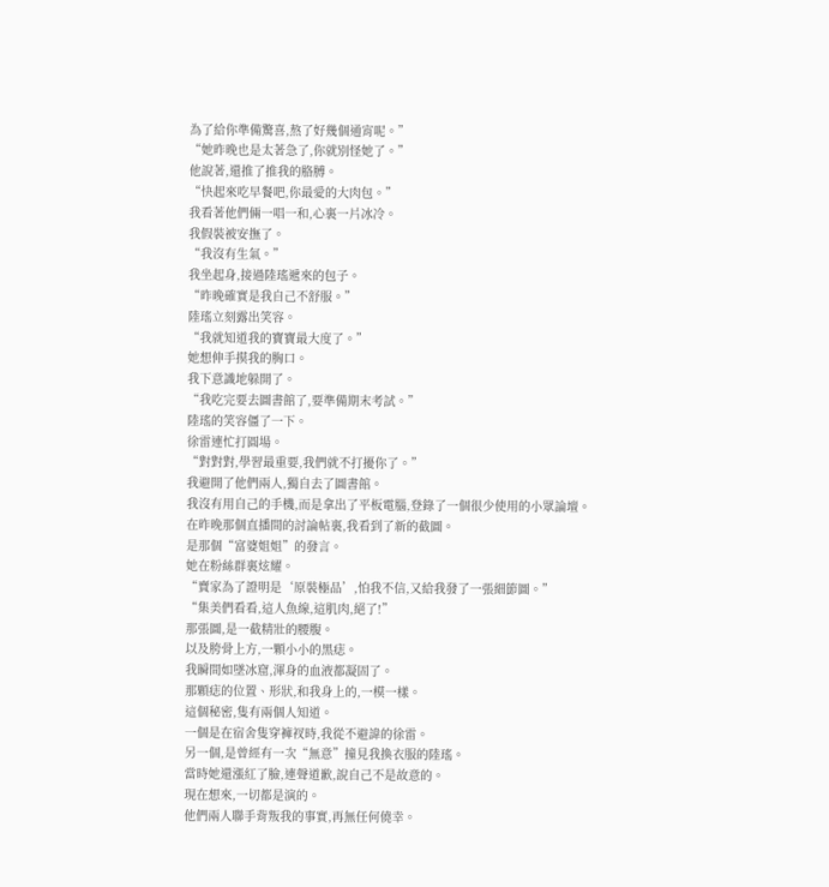為了給你準備驚喜,熬了好幾個通宵呢。”
“她昨晚也是太著急了,你就別怪她了。”
他說著,還推了推我的胳膊。
“快起來吃早餐吧,你最愛的大肉包。”
我看著他們倆一唱一和,心裏一片冰冷。
我假裝被安撫了。
“我沒有生氣。”
我坐起身,接過陸瑤遞來的包子。
“昨晚確實是我自己不舒服。”
陸瑤立刻露出笑容。
“我就知道我的寶寶最大度了。”
她想伸手摸我的胸口。
我下意識地躲開了。
“我吃完要去圖書館了,要準備期末考試。”
陸瑤的笑容僵了一下。
徐雷連忙打圓場。
“對對對,學習最重要,我們就不打擾你了。”
我避開了他們兩人,獨自去了圖書館。
我沒有用自己的手機,而是拿出了平板電腦,登錄了一個很少使用的小眾論壇。
在昨晚那個直播間的討論帖裏,我看到了新的截圖。
是那個“富婆姐姐”的發言。
她在粉絲群裏炫耀。
“賣家為了證明是‘原裝極品’,怕我不信,又給我發了一張細節圖。”
“集美們看看,這人魚線,這肌肉,絕了!”
那張圖,是一截精壯的腰腹。
以及胯骨上方,一顆小小的黑痣。
我瞬間如墜冰窟,渾身的血液都凝固了。
那顆痣的位置、形狀,和我身上的,一模一樣。
這個秘密,隻有兩個人知道。
一個是在宿舍隻穿褲衩時,我從不避諱的徐雷。
另一個,是曾經有一次“無意”撞見我換衣服的陸瑤。
當時她還漲紅了臉,連聲道歉,說自己不是故意的。
現在想來,一切都是演的。
他們兩人聯手背叛我的事實,再無任何僥幸。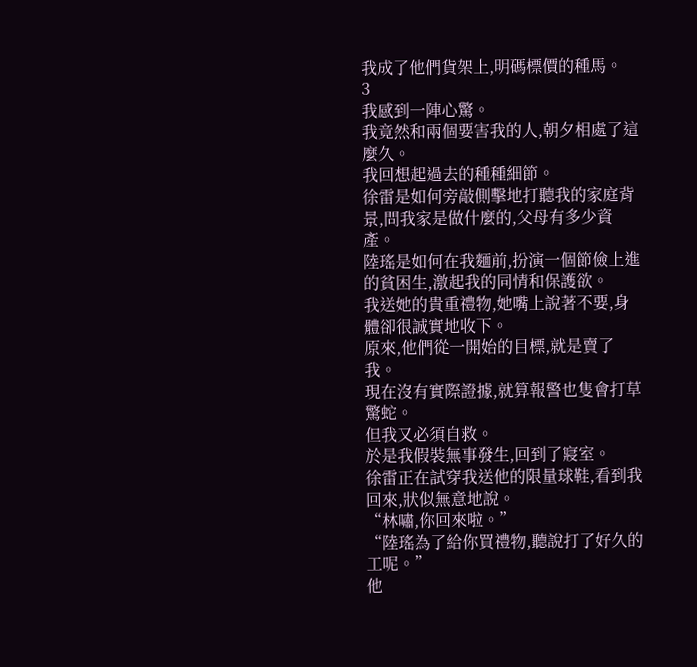我成了他們貨架上,明碼標價的種馬。
3
我感到一陣心驚。
我竟然和兩個要害我的人,朝夕相處了這麼久。
我回想起過去的種種細節。
徐雷是如何旁敲側擊地打聽我的家庭背景,問我家是做什麼的,父母有多少資產。
陸瑤是如何在我麵前,扮演一個節儉上進的貧困生,激起我的同情和保護欲。
我送她的貴重禮物,她嘴上說著不要,身體卻很誠實地收下。
原來,他們從一開始的目標,就是賣了我。
現在沒有實際證據,就算報警也隻會打草驚蛇。
但我又必須自救。
於是我假裝無事發生,回到了寢室。
徐雷正在試穿我送他的限量球鞋,看到我回來,狀似無意地說。
“林嘯,你回來啦。”
“陸瑤為了給你買禮物,聽說打了好久的工呢。”
他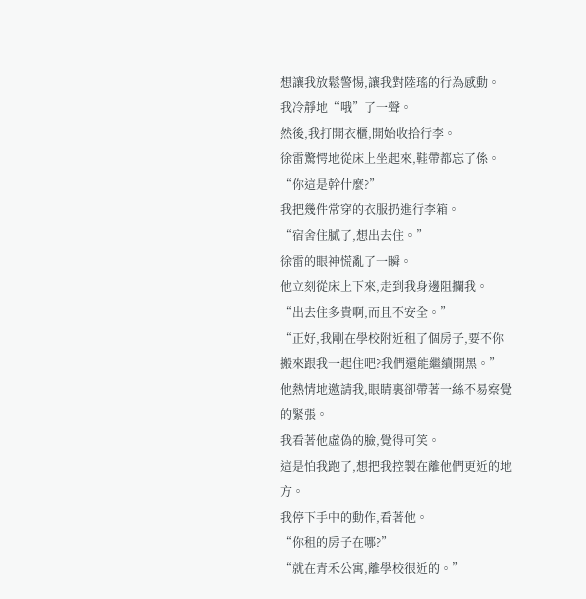想讓我放鬆警惕,讓我對陸瑤的行為感動。
我冷靜地“哦”了一聲。
然後,我打開衣櫃,開始收拾行李。
徐雷驚愕地從床上坐起來,鞋帶都忘了係。
“你這是幹什麼?”
我把幾件常穿的衣服扔進行李箱。
“宿舍住膩了,想出去住。”
徐雷的眼神慌亂了一瞬。
他立刻從床上下來,走到我身邊阻攔我。
“出去住多貴啊,而且不安全。”
“正好,我剛在學校附近租了個房子,要不你搬來跟我一起住吧?我們還能繼續開黑。”
他熱情地邀請我,眼睛裏卻帶著一絲不易察覺的緊張。
我看著他虛偽的臉,覺得可笑。
這是怕我跑了,想把我控製在離他們更近的地方。
我停下手中的動作,看著他。
“你租的房子在哪?”
“就在青禾公寓,離學校很近的。”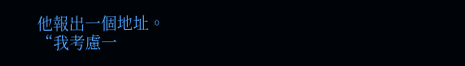他報出一個地址。
“我考慮一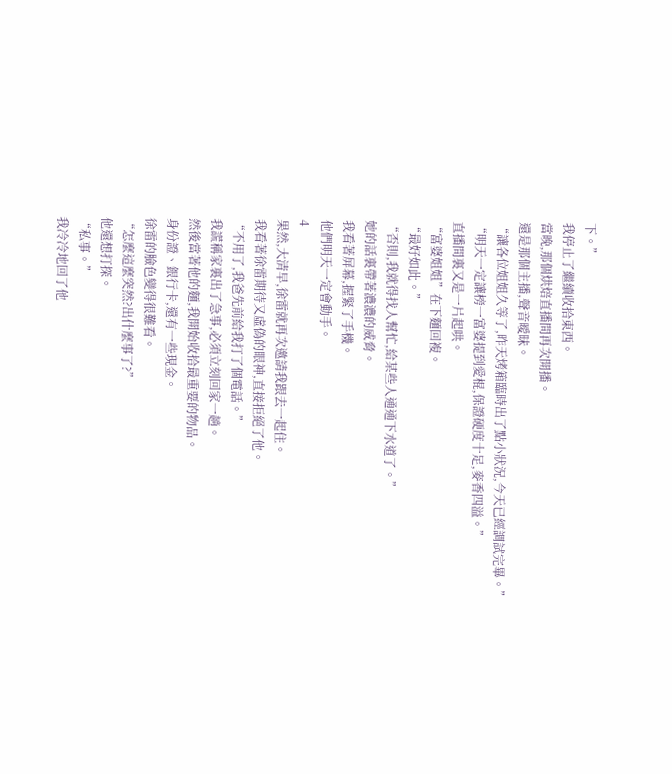下。”
我停止了繼續收拾東西。
當晚,那個烘焙直播間再次開播。
還是那個主播,聲音曖昧。
“讓各位姐姐久等了,昨天烤箱臨時出了點小狀況,今天已經調試完畢。”
“明天一定讓榜一富婆提到愛棍,保證硬度十足,麥香四溢。”
直播間裏又是一片起哄。
“富婆姐姐”在下麵回複。
“最好如此。”
“否則,我就得找人幫忙,給某些人通通下水道了。”
她的話裏帶著濃濃的威脅。
我看著屏幕,握緊了手機。
他們明天一定會動手。
4
果然,大清早,徐雷就再次邀請我跟去一起住。
我看著徐雷期待又虛偽的眼神,直接拒絕了他。
“不用了,我爸先前給我打了個電話。”
我謊稱家裏出了急事,必須立刻回家一趟。
然後當著他的麵,我開始收拾最重要的物品。
身份證、銀行卡,還有一些現金。
徐雷的臉色變得很難看。
“怎麼這麼突然?出什麼事了?”
他還想打探。
“私事。”
我冷冷地回了他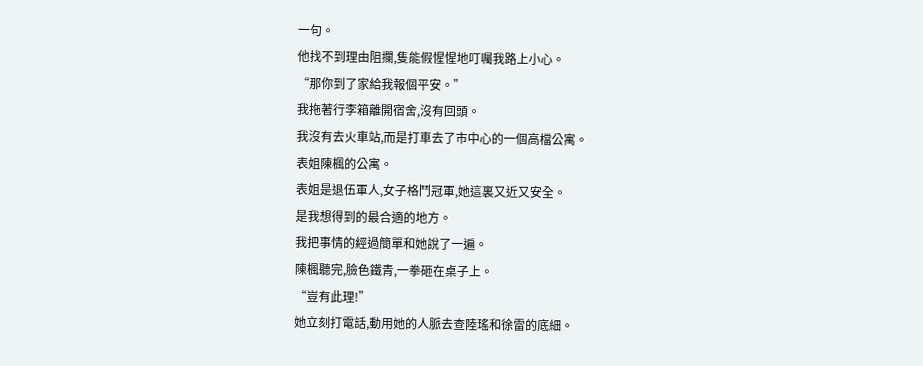一句。
他找不到理由阻攔,隻能假惺惺地叮囑我路上小心。
“那你到了家給我報個平安。”
我拖著行李箱離開宿舍,沒有回頭。
我沒有去火車站,而是打車去了市中心的一個高檔公寓。
表姐陳楓的公寓。
表姐是退伍軍人,女子格鬥冠軍,她這裏又近又安全。
是我想得到的最合適的地方。
我把事情的經過簡單和她說了一遍。
陳楓聽完,臉色鐵青,一拳砸在桌子上。
“豈有此理!”
她立刻打電話,動用她的人脈去查陸瑤和徐雷的底細。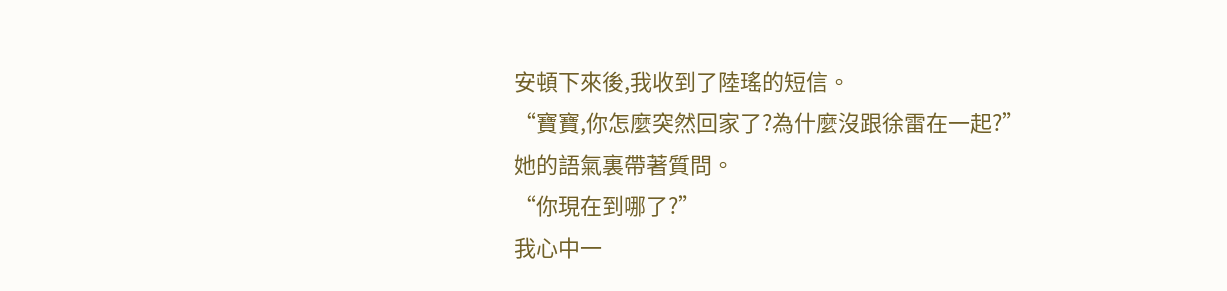安頓下來後,我收到了陸瑤的短信。
“寶寶,你怎麼突然回家了?為什麼沒跟徐雷在一起?”
她的語氣裏帶著質問。
“你現在到哪了?”
我心中一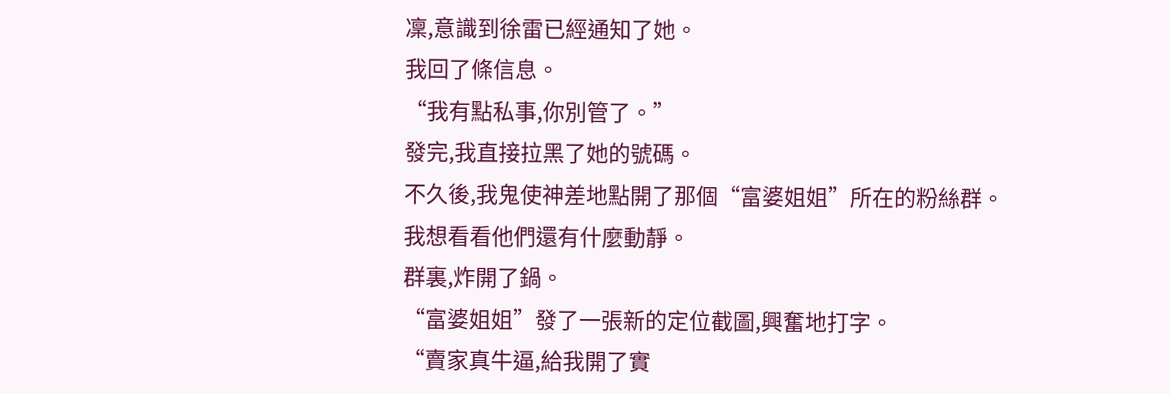凜,意識到徐雷已經通知了她。
我回了條信息。
“我有點私事,你別管了。”
發完,我直接拉黑了她的號碼。
不久後,我鬼使神差地點開了那個“富婆姐姐”所在的粉絲群。
我想看看他們還有什麼動靜。
群裏,炸開了鍋。
“富婆姐姐”發了一張新的定位截圖,興奮地打字。
“賣家真牛逼,給我開了實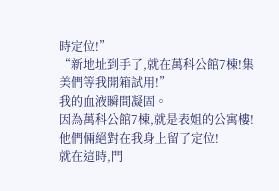時定位!”
“新地址到手了,就在萬科公館7棟!集美們等我開箱試用!”
我的血液瞬間凝固。
因為萬科公館7棟,就是表姐的公寓樓!
他們倆絕對在我身上留了定位!
就在這時,門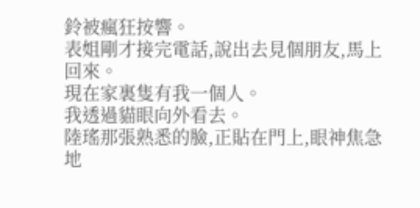鈴被瘋狂按響。
表姐剛才接完電話,說出去見個朋友,馬上回來。
現在家裏隻有我一個人。
我透過貓眼向外看去。
陸瑤那張熟悉的臉,正貼在門上,眼神焦急地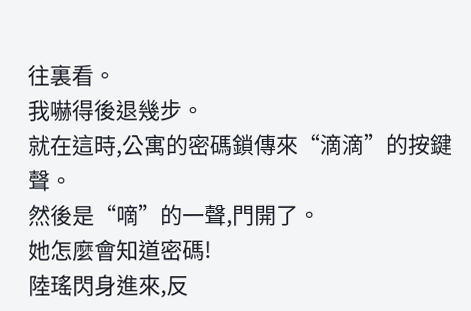往裏看。
我嚇得後退幾步。
就在這時,公寓的密碼鎖傳來“滴滴”的按鍵聲。
然後是“嘀”的一聲,門開了。
她怎麼會知道密碼!
陸瑤閃身進來,反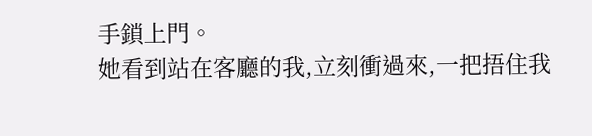手鎖上門。
她看到站在客廳的我,立刻衝過來,一把捂住我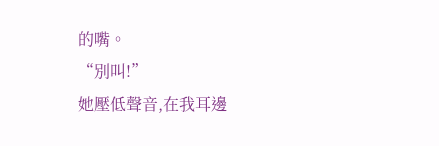的嘴。
“別叫!”
她壓低聲音,在我耳邊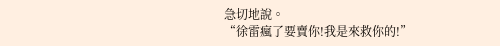急切地說。
“徐雷瘋了要賣你!我是來救你的!”